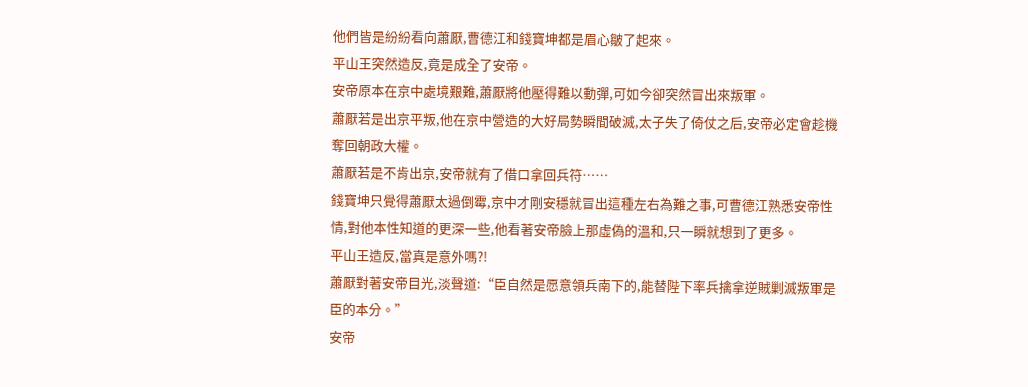他們皆是紛紛看向蕭厭,曹德江和錢寶坤都是眉心皺了起來。
平山王突然造反,竟是成全了安帝。
安帝原本在京中處境艱難,蕭厭將他壓得難以動彈,可如今卻突然冒出來叛軍。
蕭厭若是出京平叛,他在京中營造的大好局勢瞬間破滅,太子失了倚仗之后,安帝必定會趁機奪回朝政大權。
蕭厭若是不肯出京,安帝就有了借口拿回兵符……
錢寶坤只覺得蕭厭太過倒霉,京中才剛安穩就冒出這種左右為難之事,可曹德江熟悉安帝性情,對他本性知道的更深一些,他看著安帝臉上那虛偽的溫和,只一瞬就想到了更多。
平山王造反,當真是意外嗎?!
蕭厭對著安帝目光,淡聲道:“臣自然是愿意領兵南下的,能替陛下率兵擒拿逆賊剿滅叛軍是臣的本分。”
安帝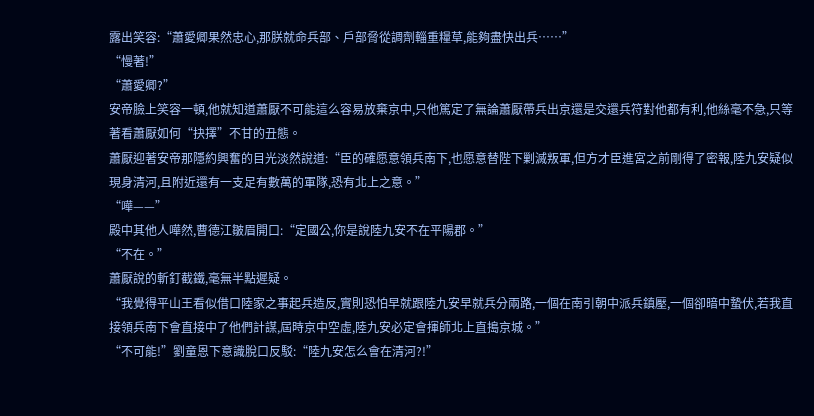露出笑容:“蕭愛卿果然忠心,那朕就命兵部、戶部脅從調劑輜重糧草,能夠盡快出兵……”
“慢著!”
“蕭愛卿?”
安帝臉上笑容一頓,他就知道蕭厭不可能這么容易放棄京中,只他篤定了無論蕭厭帶兵出京還是交還兵符對他都有利,他絲毫不急,只等著看蕭厭如何“抉擇”不甘的丑態。
蕭厭迎著安帝那隱約興奮的目光淡然說道:“臣的確愿意領兵南下,也愿意替陛下剿滅叛軍,但方才臣進宮之前剛得了密報,陸九安疑似現身清河,且附近還有一支足有數萬的軍隊,恐有北上之意。”
“嘩——”
殿中其他人嘩然,曹德江皺眉開口:“定國公,你是說陸九安不在平陽郡。”
“不在。”
蕭厭說的斬釘截鐵,毫無半點遲疑。
“我覺得平山王看似借口陸家之事起兵造反,實則恐怕早就跟陸九安早就兵分兩路,一個在南引朝中派兵鎮壓,一個卻暗中蟄伏,若我直接領兵南下會直接中了他們計謀,屆時京中空虛,陸九安必定會揮師北上直搗京城。”
“不可能!”劉童恩下意識脫口反駁:“陸九安怎么會在清河?!”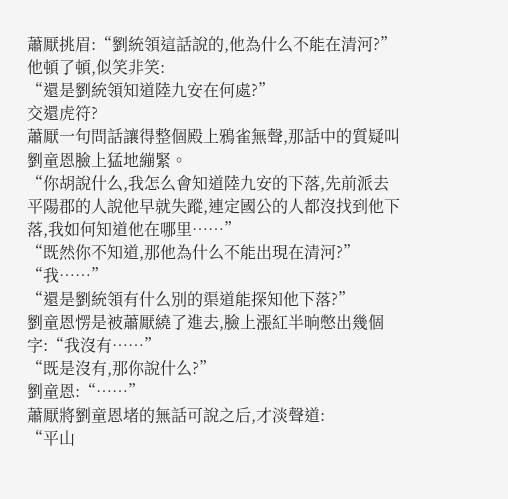蕭厭挑眉:“劉統領這話說的,他為什么不能在清河?”
他頓了頓,似笑非笑:
“還是劉統領知道陸九安在何處?”
交還虎符?
蕭厭一句問話讓得整個殿上鴉雀無聲,那話中的質疑叫劉童恩臉上猛地繃緊。
“你胡說什么,我怎么會知道陸九安的下落,先前派去平陽郡的人說他早就失蹤,連定國公的人都沒找到他下落,我如何知道他在哪里……”
“既然你不知道,那他為什么不能出現在清河?”
“我……”
“還是劉統領有什么別的渠道能探知他下落?”
劉童恩愣是被蕭厭繞了進去,臉上漲紅半晌憋出幾個字:“我沒有……”
“既是沒有,那你說什么?”
劉童恩:“……”
蕭厭將劉童恩堵的無話可說之后,才淡聲道:
“平山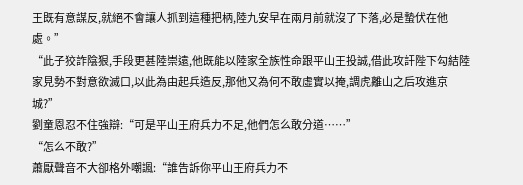王既有意謀反,就絕不會讓人抓到這種把柄,陸九安早在兩月前就沒了下落,必是蟄伏在他處。”
“此子狡詐陰狠,手段更甚陸崇遠,他既能以陸家全族性命跟平山王投誠,借此攻訐陛下勾結陸家見勢不對意欲滅口,以此為由起兵造反,那他又為何不敢虛實以掩,調虎離山之后攻進京城?”
劉童恩忍不住強辯:“可是平山王府兵力不足,他們怎么敢分道……”
“怎么不敢?”
蕭厭聲音不大卻格外嘲諷:“誰告訴你平山王府兵力不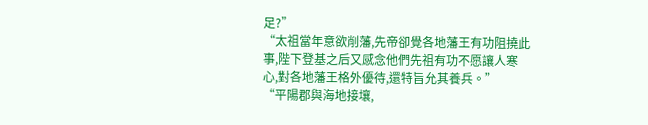足?”
“太祖當年意欲削藩,先帝卻覺各地藩王有功阻撓此事,陛下登基之后又感念他們先祖有功不愿讓人寒心,對各地藩王格外優待,還特旨允其養兵。”
“平陽郡與海地接壤,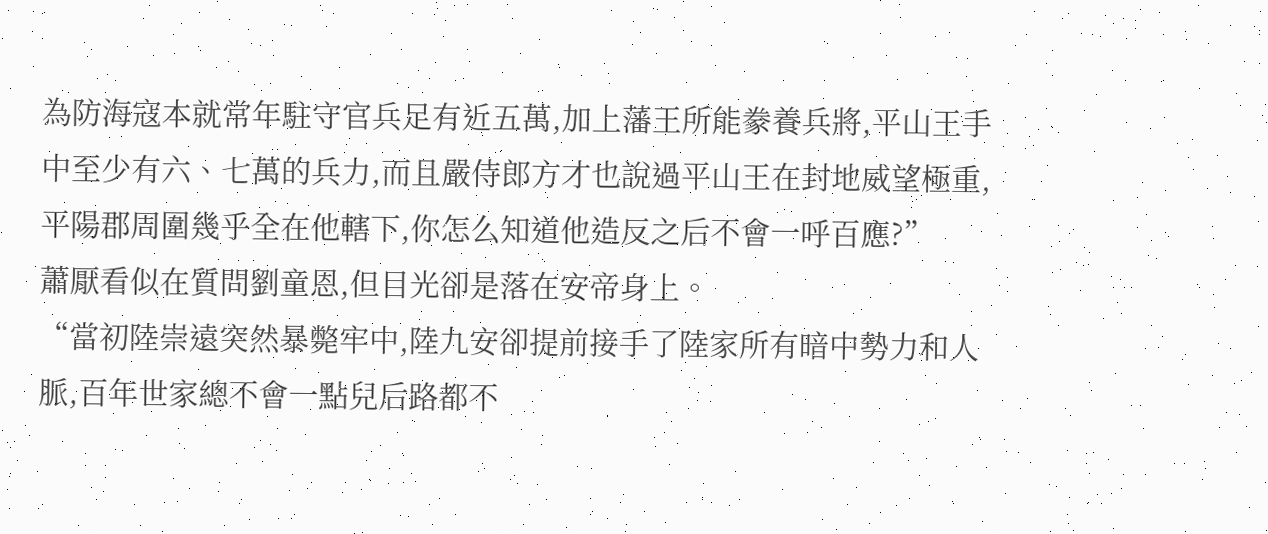為防海寇本就常年駐守官兵足有近五萬,加上藩王所能豢養兵將,平山王手中至少有六、七萬的兵力,而且嚴侍郎方才也說過平山王在封地威望極重,平陽郡周圍幾乎全在他轄下,你怎么知道他造反之后不會一呼百應?”
蕭厭看似在質問劉童恩,但目光卻是落在安帝身上。
“當初陸崇遠突然暴斃牢中,陸九安卻提前接手了陸家所有暗中勢力和人脈,百年世家總不會一點兒后路都不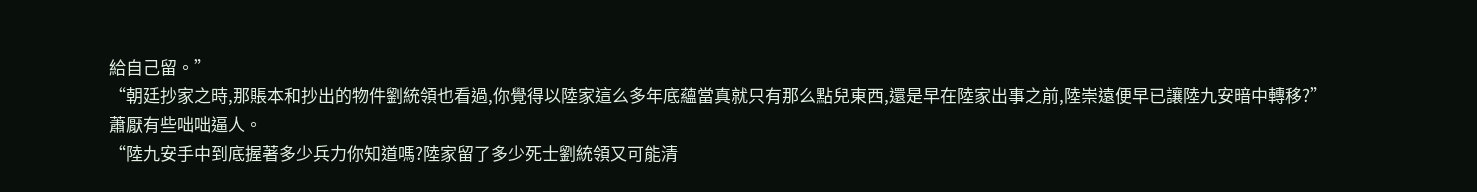給自己留。”
“朝廷抄家之時,那賬本和抄出的物件劉統領也看過,你覺得以陸家這么多年底蘊當真就只有那么點兒東西,還是早在陸家出事之前,陸崇遠便早已讓陸九安暗中轉移?”
蕭厭有些咄咄逼人。
“陸九安手中到底握著多少兵力你知道嗎?陸家留了多少死士劉統領又可能清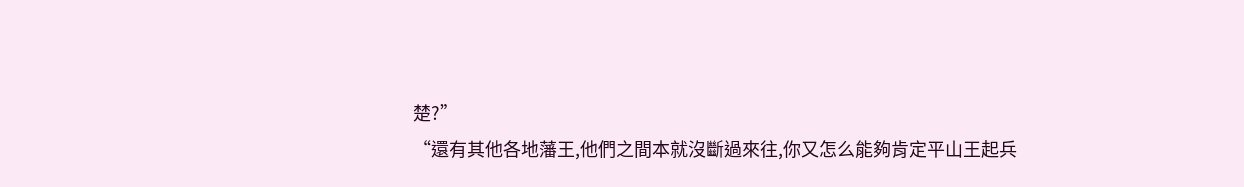楚?”
“還有其他各地藩王,他們之間本就沒斷過來往,你又怎么能夠肯定平山王起兵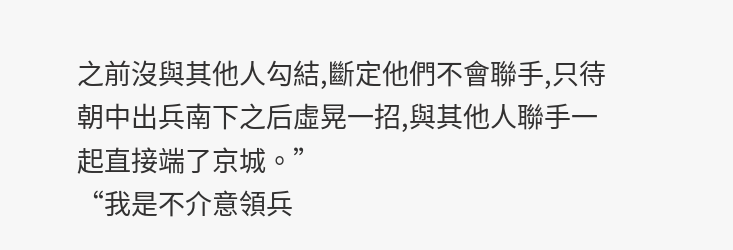之前沒與其他人勾結,斷定他們不會聯手,只待朝中出兵南下之后虛晃一招,與其他人聯手一起直接端了京城。”
“我是不介意領兵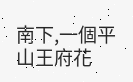南下,一個平山王府花